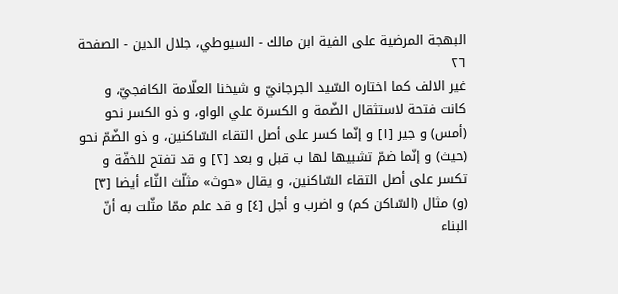البهجة المرضية على الفية ابن مالك - السيوطي، جلال الدين - الصفحة ٢٦
غير الالف كما اختاره السّيد الجرجانيّ و شيخنا العلّامة الكافجيّ، و كانت فتحة لاستثقال الضّمة و الكسرة علي الواو، و ذو الكسر نحو (أمس) و جير [١] و إنّما كسر على أصل التقاء السّاكنين، و ذو الضّمّ نحو (حيث) و إنّما ضمّ تشبيها لها ب قبل و بعد [٢] و قد تفتح للخفّة و تكسر على أصل التقاء السّاكنين، و يقال «حوث» مثلّث الثّاء أيضا [٣] (و) مثال (السّاكن كم) و اضرب و أجل [٤] و قد علم ممّا مثّلت به أنّ البناء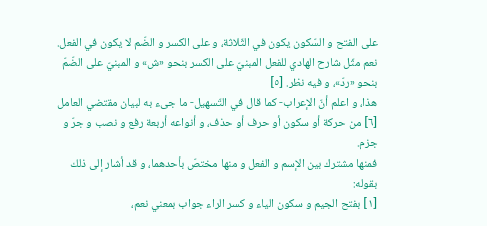على الفتح و السّكون يكون في الثّلاثة، و على الكسر و الضّم لا يكون في الفعل. نعم مثّل شارح الهادي للفعل المبنيّ على الكسر بنحو «ش» و المبنيّ على الضّمّ بنحو «ردّ»، و فيه نظر. [٥]
هذا، و اعلم أنّ الإعراب- كما قال في التّسهيل- ما جىء به لبيان مقتضي العامل [٦] من حركة أو سكون أو حرف أو حذف، و أنواعه أربعة رفع و نصب و جرّ و جزم.
فمنها مشترك بين الإسم و الفعل و منها مختصّ بأحدهما، و قد أشار إلى ذلك بقوله:
[١] بفتح الجيم و سكون الياء و كسر الراء جواب بمعني نعم،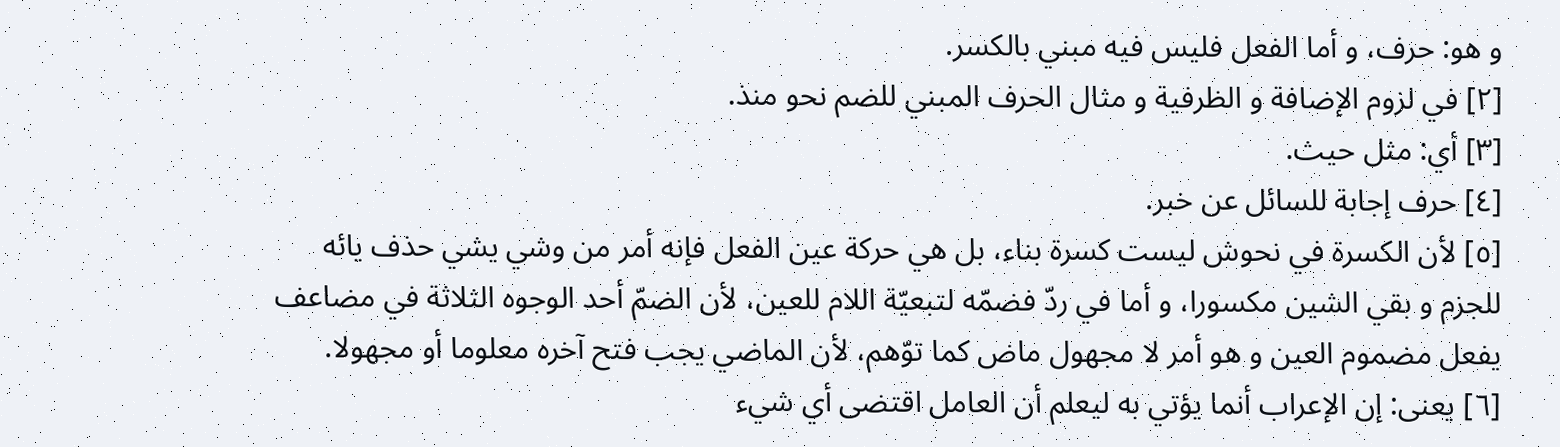و هو: حرف، و أما الفعل فليس فيه مبني بالكسر.
[٢] في لزوم الإضافة و الظرفية و مثال الحرف المبني للضم نحو منذ.
[٣] أي: مثل حيث.
[٤] حرف إجابة للسائل عن خبر.
[٥] لأن الكسرة في نحوش ليست كسرة بناء، بل هي حركة عين الفعل فإنه أمر من وشي يشي حذف يائه للجزم و بقي الشين مكسورا، و أما في ردّ فضمّه لتبعيّة اللام للعين، لأن الضمّ أحد الوجوه الثلاثة في مضاعف يفعل مضموم العين و هو أمر لا مجهول ماض كما توّهم، لأن الماضي يجب فتح آخره معلوما أو مجهولا.
[٦] يعنى: إن الإعراب أنما يؤتي به ليعلم أن العامل اقتضى أي شيء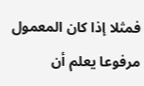فمثلا إذا كان المعمول مرفوعا يعلم أن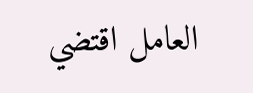العامل اقتضي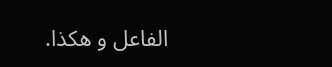الفاعل و هكذا.